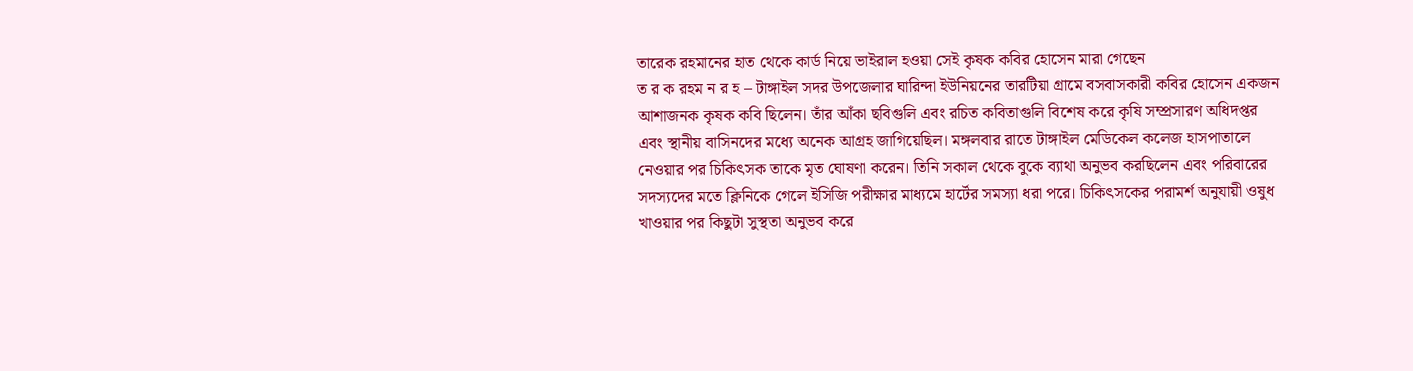তারেক রহমানের হাত থেকে কার্ড নিয়ে ভাইরাল হওয়া সেই কৃষক কবির হোসেন মারা গেছেন
ত র ক রহম ন র হ – টাঙ্গাইল সদর উপজেলার ঘারিন্দা ইউনিয়নের তারটিয়া গ্রামে বসবাসকারী কবির হোসেন একজন আশাজনক কৃষক কবি ছিলেন। তাঁর আঁকা ছবিগুলি এবং রচিত কবিতাগুলি বিশেষ করে কৃষি সম্প্রসারণ অধিদপ্তর এবং স্থানীয় বাসিনদের মধ্যে অনেক আগ্রহ জাগিয়েছিল। মঙ্গলবার রাতে টাঙ্গাইল মেডিকেল কলেজ হাসপাতালে নেওয়ার পর চিকিৎসক তাকে মৃত ঘোষণা করেন। তিনি সকাল থেকে বুকে ব্যাথা অনুভব করছিলেন এবং পরিবারের সদস্যদের মতে ক্লিনিকে গেলে ইসিজি পরীক্ষার মাধ্যমে হার্টের সমস্যা ধরা পরে। চিকিৎসকের পরামর্শ অনুযায়ী ওষুধ খাওয়ার পর কিছুটা সুস্থতা অনুভব করে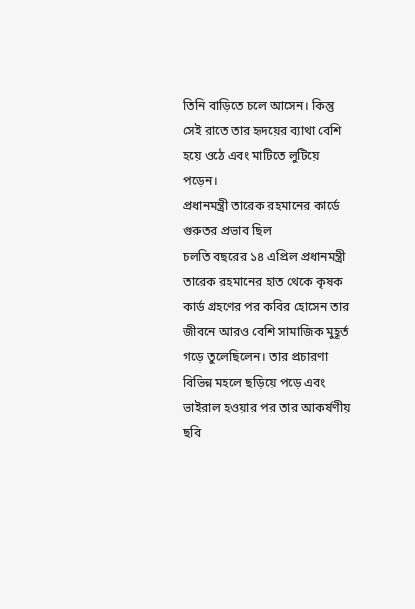তিনি বাড়িতে চলে আসেন। কিন্তু সেই রাতে তার হৃদয়ের ব্যাথা বেশি হয়ে ওঠে এবং মাটিতে লুটিয়ে পড়েন।
প্রধানমন্ত্রী তারেক রহমানের কার্ডে গুরুতর প্রভাব ছিল
চলতি বছরের ১৪ এপ্রিল প্রধানমন্ত্রী তারেক রহমানের হাত থেকে কৃষক কার্ড গ্রহণের পর কবির হোসেন তার জীবনে আরও বেশি সামাজিক মুহূর্ত গড়ে তুলেছিলেন। তার প্রচারণা বিভিন্ন মহলে ছড়িয়ে পড়ে এবং ভাইরাল হওয়ার পর তার আকর্ষণীয় ছবি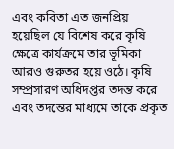এবং কবিতা এত জনপ্রিয় হয়েছিল যে বিশেষ করে কৃষি ক্ষেত্রে কার্যক্রমে তার ভূমিকা আরও গুরুতর হয়ে ওঠে। কৃষি সম্প্রসারণ অধিদপ্তর তদন্ত করে এবং তদন্তের মাধ্যমে তাকে প্রকৃত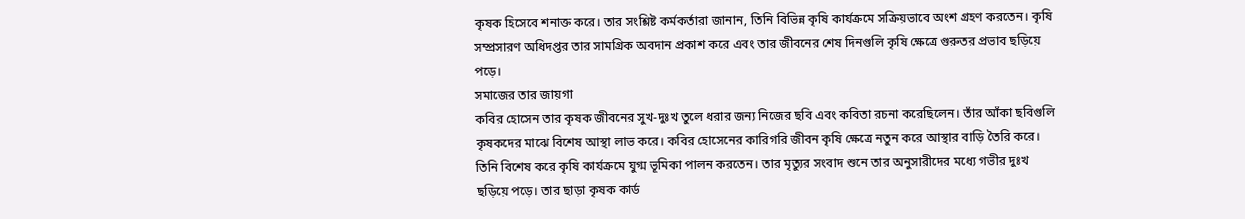কৃষক হিসেবে শনাক্ত করে। তার সংশ্লিষ্ট কর্মকর্তারা জানান, তিনি বিভিন্ন কৃষি কার্যক্রমে সক্রিয়ভাবে অংশ গ্রহণ করতেন। কৃষি সম্প্রসারণ অধিদপ্তর তার সামগ্রিক অবদান প্রকাশ করে এবং তার জীবনের শেষ দিনগুলি কৃষি ক্ষেত্রে গুরুতর প্রভাব ছড়িয়ে পড়ে।
সমাজের তার জায়গা
কবির হোসেন তার কৃষক জীবনের সুখ-দুঃখ তুলে ধরার জন্য নিজের ছবি এবং কবিতা রচনা করেছিলেন। তাঁর আঁকা ছবিগুলি কৃষকদের মাঝে বিশেষ আস্থা লাভ করে। কবির হোসেনের কারিগরি জীবন কৃষি ক্ষেত্রে নতুন করে আস্থার বাড়ি তৈরি করে। তিনি বিশেষ করে কৃষি কার্যক্রমে যুগ্ম ভূমিকা পালন করতেন। তার মৃত্যুর সংবাদ শুনে তার অনুসারীদের মধ্যে গভীর দুঃখ ছড়িয়ে পড়ে। তার ছাড়া কৃষক কার্ড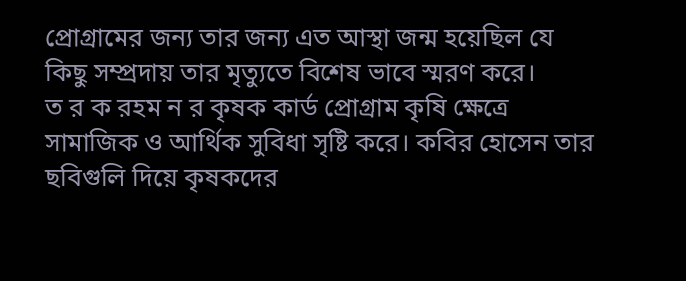প্রোগ্রামের জন্য তার জন্য এত আস্থা জন্ম হয়েছিল যে কিছু সম্প্রদায় তার মৃত্যুতে বিশেষ ভাবে স্মরণ করে।
ত র ক রহম ন র কৃষক কার্ড প্রোগ্রাম কৃষি ক্ষেত্রে সামাজিক ও আর্থিক সুবিধা সৃষ্টি করে। কবির হোসেন তার ছবিগুলি দিয়ে কৃষকদের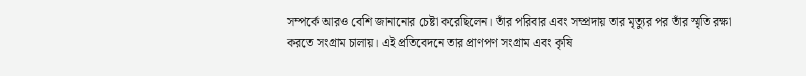সম্পর্কে আরও বেশি জানানোর চেষ্টা করেছিলেন। তাঁর পরিবার এবং সম্প্রদায় তার মৃত্যুর পর তাঁর স্মৃতি রক্ষা করতে সংগ্রাম চালায়। এই প্রতিবেদনে তার প্রাণপণ সংগ্রাম এবং কৃষি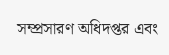সম্প্রসারণ অধিদপ্তর এবং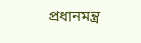প্রধানমন্ত্র